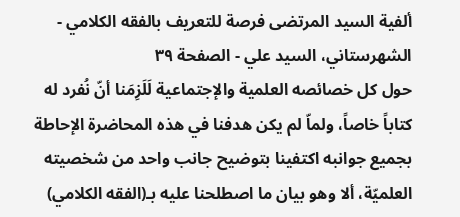ألفية السيد المرتضى فرصة للتعريف بالفقه الكلامي - الشهرستاني، السيد علي - الصفحة ٣٩
حول كل خصائصه العلمية والإجتماعية لَلَزِمَنا أنّ نُفرد له كتاباً خاصاً، ولماّ لم يكن هدفنا في هذه المحاضرة الإحاطة بجمیع جوانبه اكتفینا بتوضیح جانب واحد من شخصیته العلميّة، ألا وهو بیان ما اصطلحنا عليه بـ(الفقه الكلامي)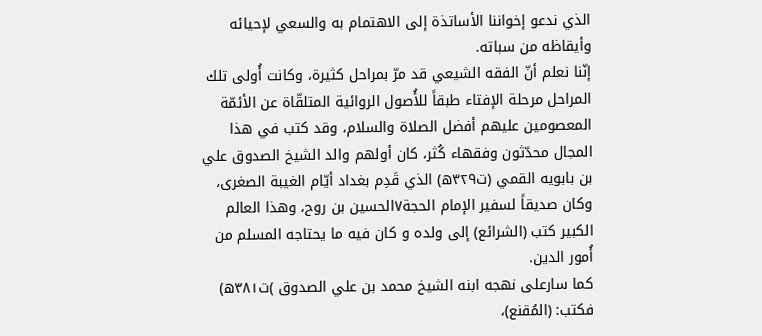الذي ندعو إخواننا الأساتذة إلی الاهتمام به والسعي لإحیائه وأيقاظه من سباته.
إنّنا نعلم أنّ الفقه الشیعي قد مرّ بمراحل كثيرة، وكانت أُولی تلك المراحل مرحلة الإفتاء طبقاً للأُصول الروائية المتلقّاة عن الأئمّة المعصومین عليهم أفضل الصلاة والسلام، وقد كتب في هذا المجال محدّثون وفقهاء كُثر، كان أولهم والد الشیخ الصدوق علي بن بابویه القمي (ت٣٢٩ه) الذي قَدِم بغداد أیّام الغیبة الصغری، وكان صدیقاً لسفیر الإمام الحجة٧الحسین بن روح، وهذا العالم الكبیر كتب (الشرائع) إلی ولده و كان فیه ما یحتاجه المسلم من أُمور الدین.
كما سارعلی نهجه ابنه الشيخ محمد بن علي الصدوق )ت٣٨١ه) فكتب: (المُقنع)،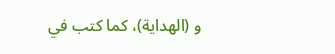و (الهدایة)، كما كتب في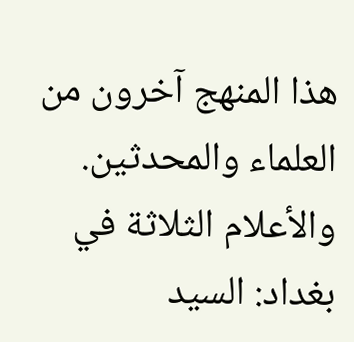هذا المنهج آخرون من العلماء والمحدثين.
والأعلام الثلاثة في بغداد: السید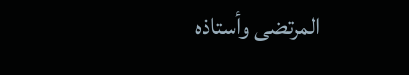المرتضى وأستاذه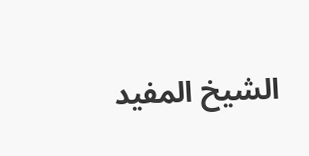الشيخ المفید